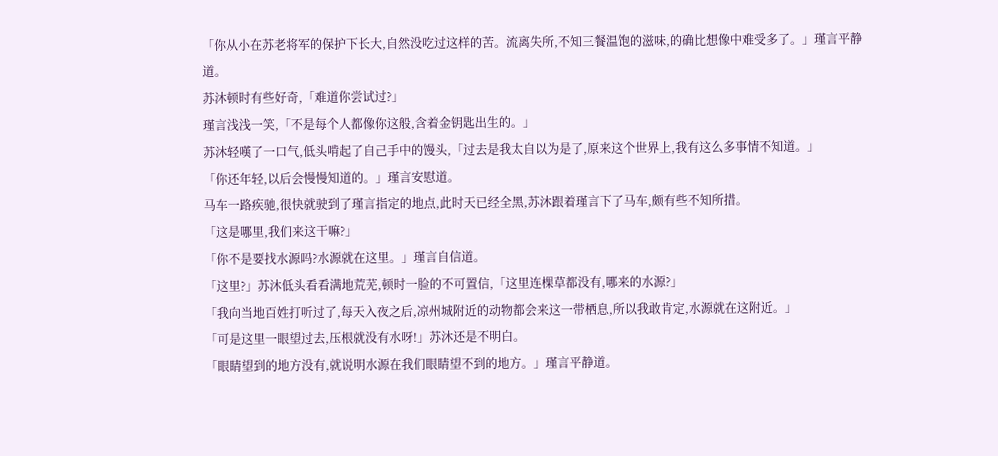「你从小在苏老将军的保护下长大,自然没吃过这样的苦。流离失所,不知三餐温饱的滋味,的确比想像中难受多了。」瑾言平静道。
苏沐顿时有些好奇,「难道你尝试过?」
瑾言浅浅一笑,「不是每个人都像你这般,含着金钥匙出生的。」
苏沐轻嘆了一口气,低头啃起了自己手中的馒头,「过去是我太自以为是了,原来这个世界上,我有这么多事情不知道。」
「你还年轻,以后会慢慢知道的。」瑾言安慰道。
马车一路疾驰,很快就驶到了瑾言指定的地点,此时天已经全黑,苏沐跟着瑾言下了马车,颇有些不知所措。
「这是哪里,我们来这干嘛?」
「你不是要找水源吗?水源就在这里。」瑾言自信道。
「这里?」苏沐低头看看满地荒芜,顿时一脸的不可置信,「这里连棵草都没有,哪来的水源?」
「我向当地百姓打听过了,每天入夜之后,凉州城附近的动物都会来这一带栖息,所以我敢肯定,水源就在这附近。」
「可是这里一眼望过去,压根就没有水呀!」苏沐还是不明白。
「眼睛望到的地方没有,就说明水源在我们眼睛望不到的地方。」瑾言平静道。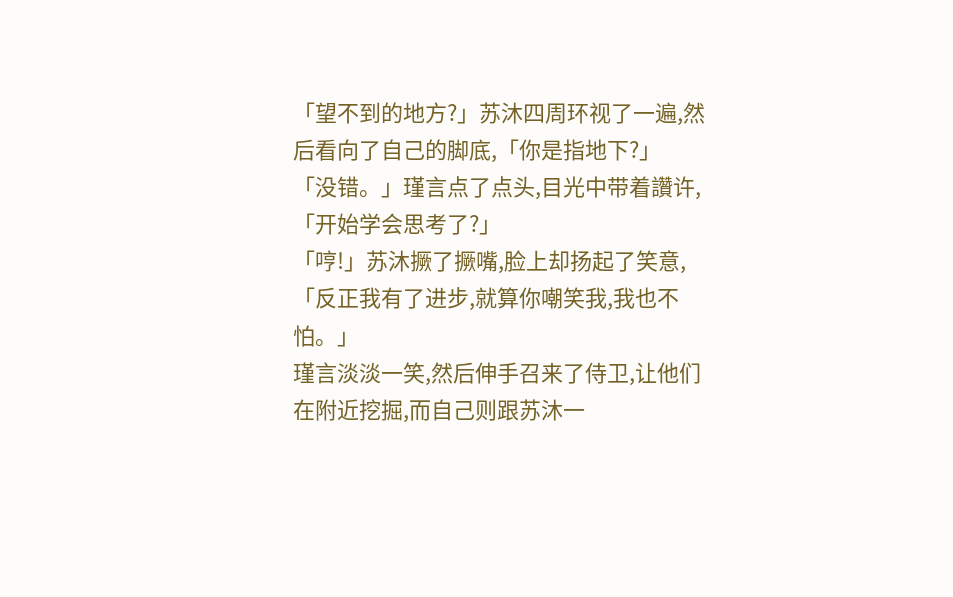「望不到的地方?」苏沐四周环视了一遍,然后看向了自己的脚底,「你是指地下?」
「没错。」瑾言点了点头,目光中带着讚许,「开始学会思考了?」
「哼!」苏沐撅了撅嘴,脸上却扬起了笑意,「反正我有了进步,就算你嘲笑我,我也不怕。」
瑾言淡淡一笑,然后伸手召来了侍卫,让他们在附近挖掘,而自己则跟苏沐一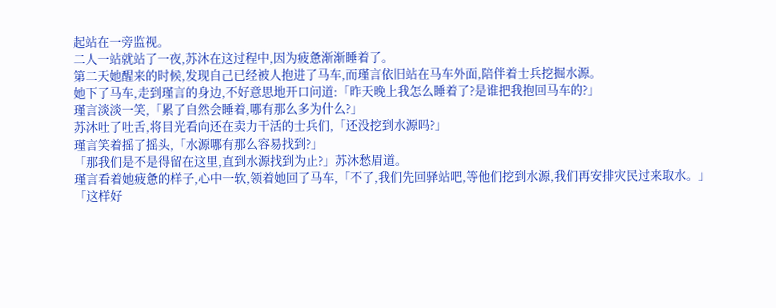起站在一旁监视。
二人一站就站了一夜,苏沐在这过程中,因为疲惫渐渐睡着了。
第二天她醒来的时候,发现自己已经被人抱进了马车,而瑾言依旧站在马车外面,陪伴着士兵挖掘水源。
她下了马车,走到瑾言的身边,不好意思地开口问道:「昨天晚上我怎么睡着了?是谁把我抱回马车的?」
瑾言淡淡一笑,「累了自然会睡着,哪有那么多为什么?」
苏沐吐了吐舌,将目光看向还在卖力干活的士兵们,「还没挖到水源吗?」
瑾言笑着摇了摇头,「水源哪有那么容易找到?」
「那我们是不是得留在这里,直到水源找到为止?」苏沐愁眉道。
瑾言看着她疲惫的样子,心中一软,领着她回了马车,「不了,我们先回驿站吧,等他们挖到水源,我们再安排灾民过来取水。」
「这样好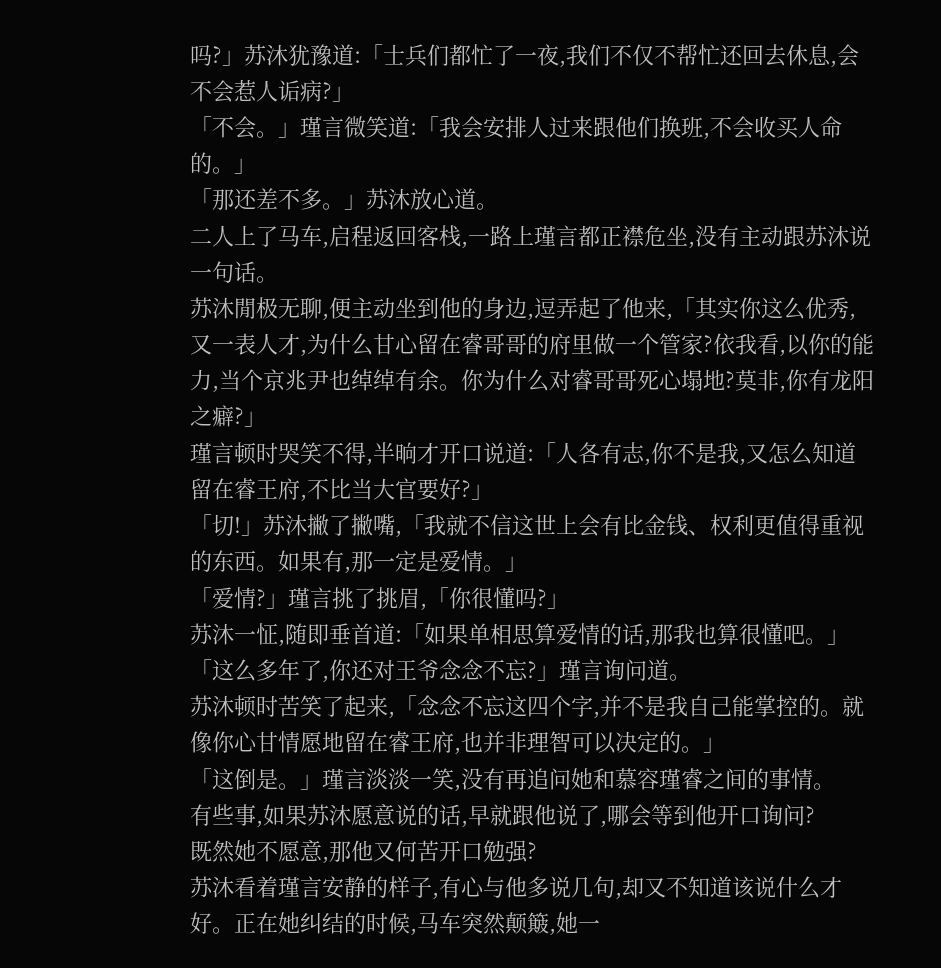吗?」苏沐犹豫道:「士兵们都忙了一夜,我们不仅不帮忙还回去休息,会不会惹人诟病?」
「不会。」瑾言微笑道:「我会安排人过来跟他们换班,不会收买人命的。」
「那还差不多。」苏沐放心道。
二人上了马车,启程返回客栈,一路上瑾言都正襟危坐,没有主动跟苏沐说一句话。
苏沐閒极无聊,便主动坐到他的身边,逗弄起了他来,「其实你这么优秀,又一表人才,为什么甘心留在睿哥哥的府里做一个管家?依我看,以你的能力,当个京兆尹也绰绰有余。你为什么对睿哥哥死心塌地?莫非,你有龙阳之癖?」
瑾言顿时哭笑不得,半晌才开口说道:「人各有志,你不是我,又怎么知道留在睿王府,不比当大官要好?」
「切!」苏沐撇了撇嘴,「我就不信这世上会有比金钱、权利更值得重视的东西。如果有,那一定是爱情。」
「爱情?」瑾言挑了挑眉,「你很懂吗?」
苏沐一怔,随即垂首道:「如果单相思算爱情的话,那我也算很懂吧。」
「这么多年了,你还对王爷念念不忘?」瑾言询问道。
苏沐顿时苦笑了起来,「念念不忘这四个字,并不是我自己能掌控的。就像你心甘情愿地留在睿王府,也并非理智可以决定的。」
「这倒是。」瑾言淡淡一笑,没有再追问她和慕容瑾睿之间的事情。
有些事,如果苏沐愿意说的话,早就跟他说了,哪会等到他开口询问?
既然她不愿意,那他又何苦开口勉强?
苏沐看着瑾言安静的样子,有心与他多说几句,却又不知道该说什么才好。正在她纠结的时候,马车突然颠簸,她一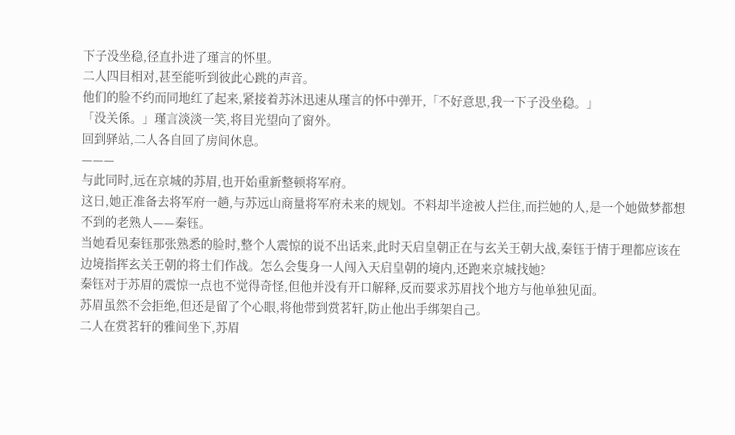下子没坐稳,径直扑进了瑾言的怀里。
二人四目相对,甚至能听到彼此心跳的声音。
他们的脸不约而同地红了起来,紧接着苏沐迅速从瑾言的怀中弹开,「不好意思,我一下子没坐稳。」
「没关係。」瑾言淡淡一笑,将目光望向了窗外。
回到驿站,二人各自回了房间休息。
———
与此同时,远在京城的苏眉,也开始重新整顿将军府。
这日,她正准备去将军府一趟,与苏远山商量将军府未来的规划。不料却半途被人拦住,而拦她的人,是一个她做梦都想不到的老熟人——秦钰。
当她看见秦钰那张熟悉的脸时,整个人震惊的说不出话来,此时天启皇朝正在与玄关王朝大战,秦钰于情于理都应该在边境指挥玄关王朝的将士们作战。怎么会隻身一人闯入天启皇朝的境内,还跑来京城找她?
秦钰对于苏眉的震惊一点也不觉得奇怪,但他并没有开口解释,反而要求苏眉找个地方与他单独见面。
苏眉虽然不会拒绝,但还是留了个心眼,将他带到赏茗轩,防止他出手绑架自己。
二人在赏茗轩的雅间坐下,苏眉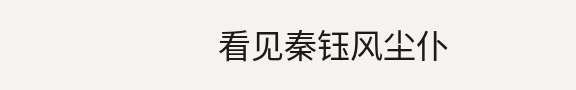看见秦钰风尘仆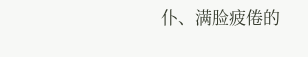仆、满脸疲倦的